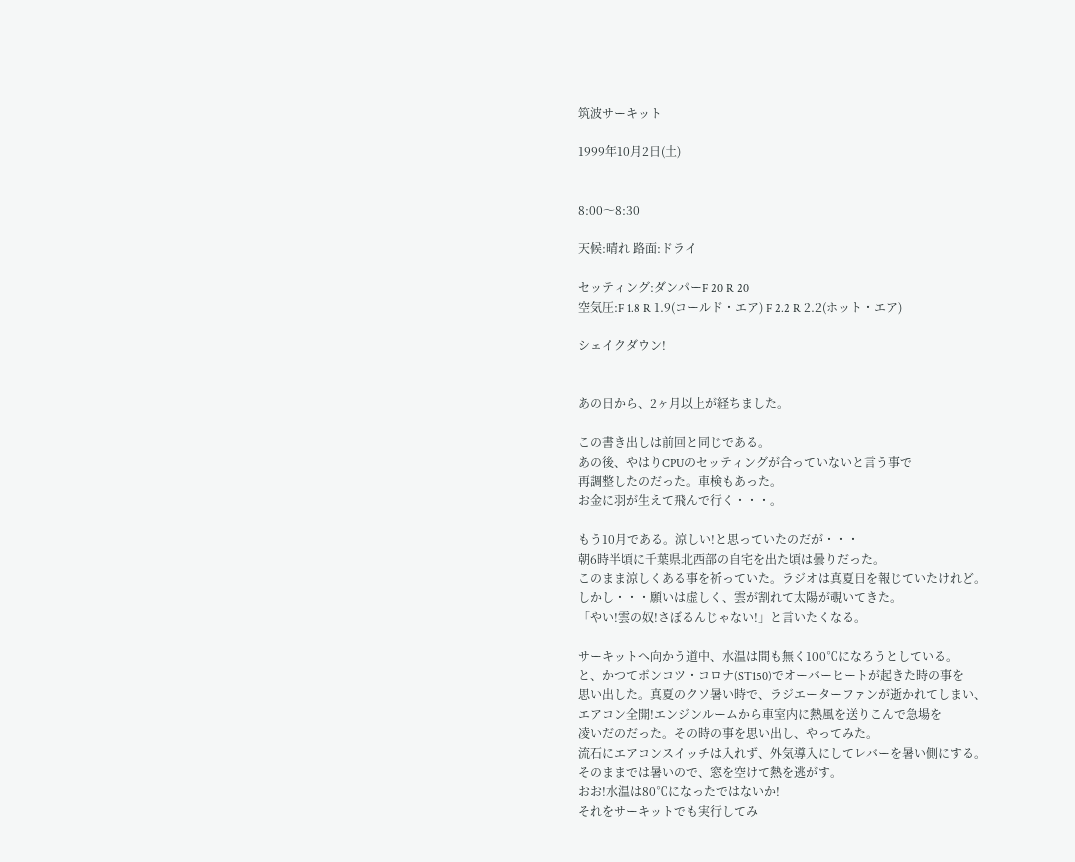筑波サーキット

1999年10月2日(土)


8:00〜8:30

天候:晴れ 路面:ドライ

セッティング:ダンパーF 20 R 20
空気圧:F 1.8 R 1.9(コールド・エア) F 2.2 R 2.2(ホット・エア)

シェイクダウン!


あの日から、2ヶ月以上が経ちました。

この書き出しは前回と同じである。
あの後、やはりCPUのセッティングが合っていないと言う事で
再調整したのだった。車検もあった。
お金に羽が生えて飛んで行く・・・。

もう10月である。涼しい!と思っていたのだが・・・
朝6時半頃に千葉県北西部の自宅を出た頃は曇りだった。
このまま涼しくある事を祈っていた。ラジオは真夏日を報じていたけれど。
しかし・・・願いは虚しく、雲が割れて太陽が覗いてきた。
「やい!雲の奴!さぼるんじゃない!」と言いたくなる。

サーキットへ向かう道中、水温は間も無く100℃になろうとしている。
と、かつてポンコツ・コロナ(ST150)でオーバーヒートが起きた時の事を
思い出した。真夏のクソ暑い時で、ラジエーターファンが逝かれてしまい、
エアコン全開!エンジンルームから車室内に熱風を送りこんで急場を
凌いだのだった。その時の事を思い出し、やってみた。
流石にエアコンスイッチは入れず、外気導入にしてレバーを暑い側にする。
そのままでは暑いので、窓を空けて熱を逃がす。
おお!水温は80℃になったではないか!
それをサーキットでも実行してみ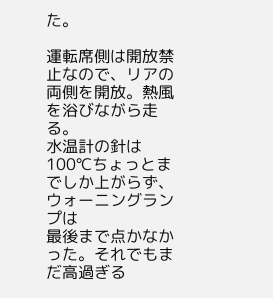た。

運転席側は開放禁止なので、リアの両側を開放。熱風を浴びながら走る。
水温計の針は100℃ちょっとまでしか上がらず、ウォーニングランプは
最後まで点かなかった。それでもまだ高過ぎる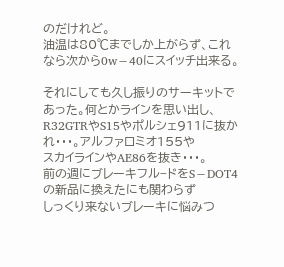のだけれど。
油温は80℃までしか上がらず、これなら次から0w−40にスイッチ出来る。

それにしても久し振りのサーキットであった。何とかラインを思い出し、
R32GTRやS15やポルシェ911に抜かれ・・・。アルファロミオ155や
スカイラインやAE86を抜き・・・。
前の週にブレーキフル−ドをS−DOT4の新品に換えたにも関わらず
しっくり来ないブレーキに悩みつ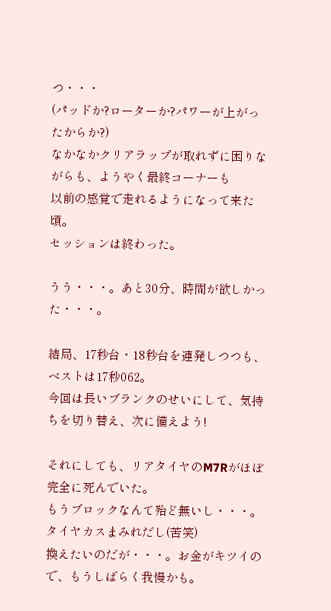つ・・・
(パッドか?ローターか?パワーが上がったからか?)
なかなかクリアラップが取れずに困りながらも、ようやく最終コーナーも
以前の感覚で走れるようになって来た頃。
セッションは終わった。

うう・・・。あと30分、時間が欲しかった・・・。

結局、17秒台・18秒台を連発しつつも、ベストは17秒062。
今回は長いブランクのせいにして、気持ちを切り替え、次に備えよう!

それにしても、リアタイヤのM7Rがほぼ完全に死んでいた。
もうブロックなんて殆ど無いし・・・。タイヤカスまみれだし(苦笑)
換えたいのだが・・・。お金がキツイので、もうしばらく我慢かも。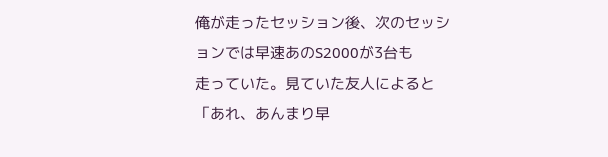俺が走ったセッション後、次のセッションでは早速あのS2000が3台も
走っていた。見ていた友人によると
「あれ、あんまり早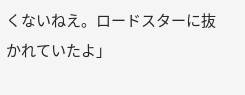くないねえ。ロードスターに抜かれていたよ」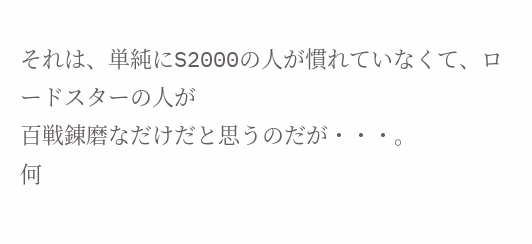それは、単純にS2000の人が慣れていなくて、ロードスターの人が
百戦錬磨なだけだと思うのだが・・・。
何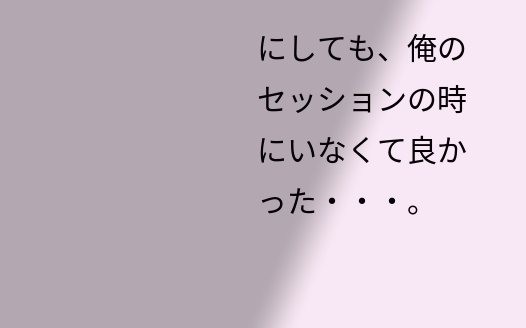にしても、俺のセッションの時にいなくて良かった・・・。